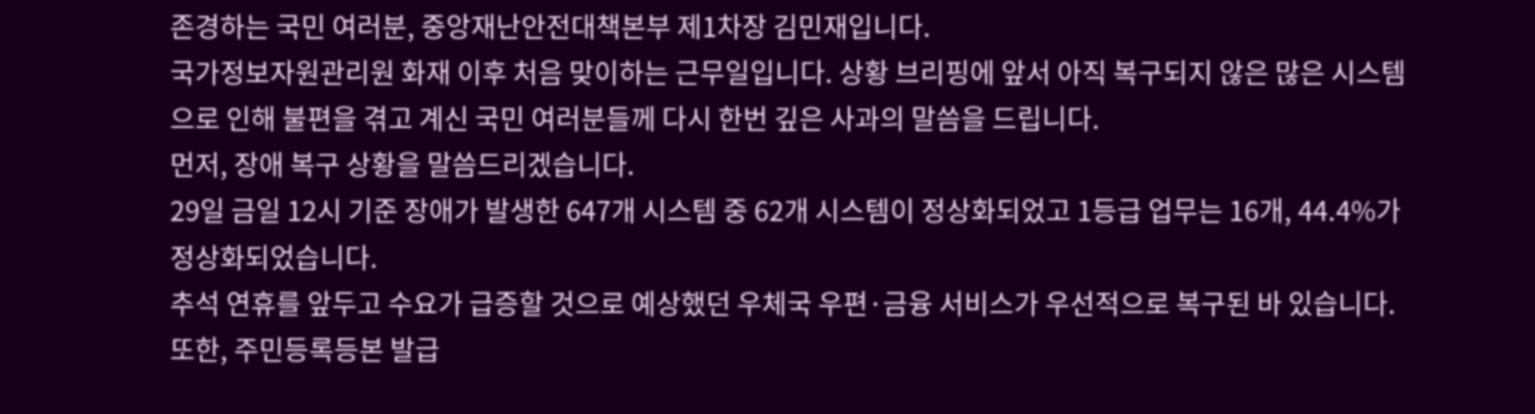존경하는 국민 여러분, 중앙재난안전대책본부 제1차장 김민재입니다.
국가정보자원관리원 화재 이후 처음 맞이하는 근무일입니다. 상황 브리핑에 앞서 아직 복구되지 않은 많은 시스템으로 인해 불편을 겪고 계신 국민 여러분들께 다시 한번 깊은 사과의 말씀을 드립니다.
먼저, 장애 복구 상황을 말씀드리겠습니다.
29일 금일 12시 기준 장애가 발생한 647개 시스템 중 62개 시스템이 정상화되었고 1등급 업무는 16개, 44.4%가 정상화되었습니다.
추석 연휴를 앞두고 수요가 급증할 것으로 예상했던 우체국 우편·금융 서비스가 우선적으로 복구된 바 있습니다.
또한, 주민등록등본 발급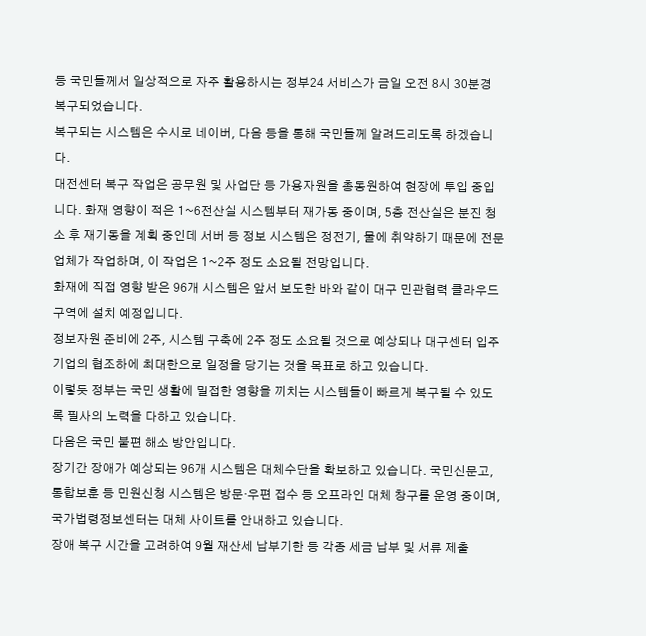등 국민들께서 일상적으로 자주 활용하시는 정부24 서비스가 금일 오전 8시 30분경 복구되었습니다.
복구되는 시스템은 수시로 네이버, 다음 등을 통해 국민들께 알려드리도록 하겠습니다.
대전센터 복구 작업은 공무원 및 사업단 등 가용자원을 총동원하여 현장에 투입 중입니다. 화재 영향이 적은 1~6전산실 시스템부터 재가동 중이며, 5층 전산실은 분진 청소 후 재기동을 계획 중인데 서버 등 정보 시스템은 정전기, 물에 취약하기 때문에 전문 업체가 작업하며, 이 작업은 1~2주 정도 소요될 전망입니다.
화재에 직접 영향 받은 96개 시스템은 앞서 보도한 바와 같이 대구 민관협력 클라우드 구역에 설치 예정입니다.
정보자원 준비에 2주, 시스템 구축에 2주 정도 소요될 것으로 예상되나 대구센터 입주 기업의 협조하에 최대한으로 일정을 당기는 것을 목표로 하고 있습니다.
이렇듯 정부는 국민 생활에 밀접한 영향을 끼치는 시스템들이 빠르게 복구될 수 있도록 필사의 노력을 다하고 있습니다.
다음은 국민 불편 해소 방안입니다.
장기간 장애가 예상되는 96개 시스템은 대체수단을 확보하고 있습니다. 국민신문고, 통합보훈 등 민원신청 시스템은 방문·우편 접수 등 오프라인 대체 창구를 운영 중이며, 국가법령정보센터는 대체 사이트를 안내하고 있습니다.
장애 복구 시간을 고려하여 9월 재산세 납부기한 등 각종 세금 납부 및 서류 제출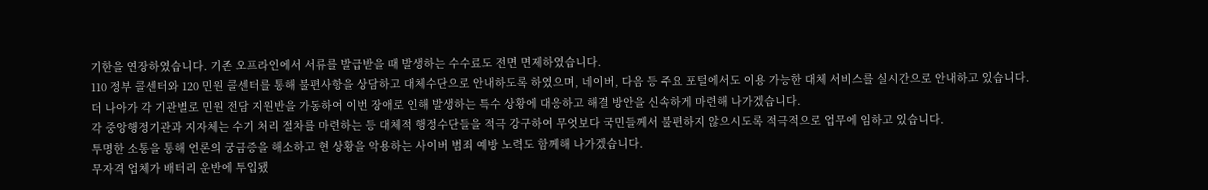기한을 연장하였습니다. 기존 오프라인에서 서류를 발급받을 때 발생하는 수수료도 전면 면제하였습니다.
110 정부 콜센터와 120 민원 콜센터를 통해 불편사항을 상담하고 대체수단으로 안내하도록 하였으며, 네이버, 다음 등 주요 포털에서도 이용 가능한 대체 서비스를 실시간으로 안내하고 있습니다.
더 나아가 각 기관별로 민원 전담 지원반을 가동하여 이번 장애로 인해 발생하는 특수 상황에 대응하고 해결 방안을 신속하게 마련해 나가겠습니다.
각 중앙행정기관과 지자체는 수기 처리 절차를 마련하는 등 대체적 행정수단들을 적극 강구하여 무엇보다 국민들께서 불편하지 않으시도록 적극적으로 업무에 임하고 있습니다.
투명한 소통을 통해 언론의 궁금증을 해소하고 현 상황을 악용하는 사이버 범죄 예방 노력도 함께해 나가겠습니다.
무자격 업체가 배터리 운반에 투입됐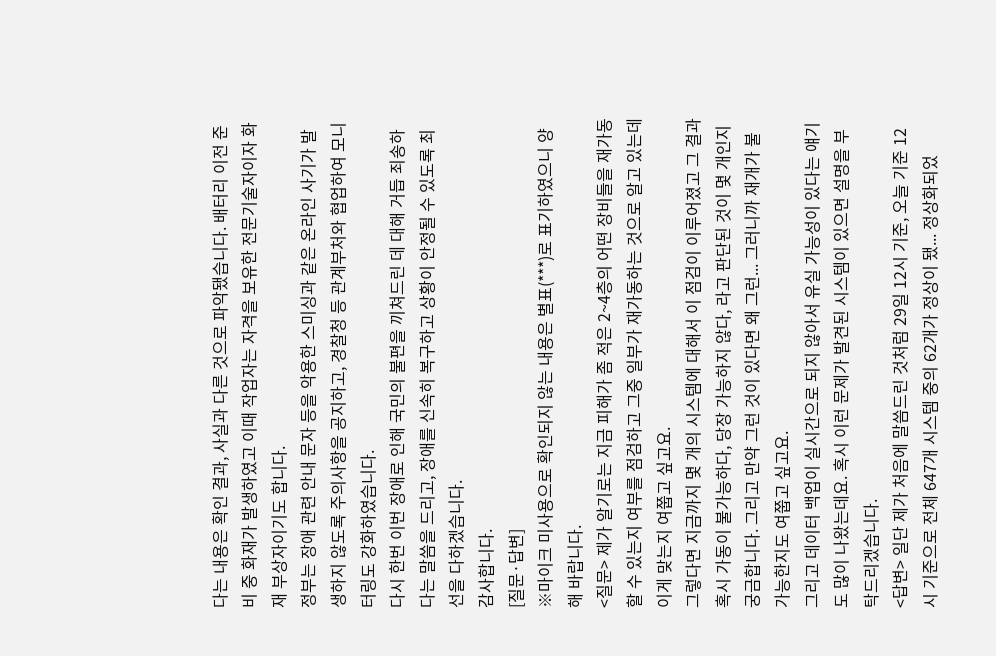다는 내용은 확인 결과, 사실과 다른 것으로 파악됐습니다. 배터리 이전 준비 중 화재가 발생하였고 이때 작업자는 자격을 보유한 전문기술자이자 화재 부상자이기도 합니다.
정부는 장애 관련 안내 문자 등을 악용한 스미싱과 같은 온라인 사기가 발생하지 않도록 주의사항을 공지하고, 경찰청 등 관계부처와 협업하여 모니터링도 강화하였습니다.
다시 한번 이번 장애로 인해 국민의 불편을 끼쳐드린 데 대해 거듭 죄송하다는 말씀을 드리고, 장애를 신속히 복구하고 상황이 안정될 수 있도록 최선을 다하겠습니다.
감사합니다.
[질문·답변]
※마이크 미사용으로 확인되지 않는 내용은 별표(***)로 표기하였으니 양해 바랍니다.
<질문> 제가 알기로는 지금 피해가 좀 적은 2~4층의 어떤 장비들을 재가동할 수 있는지 여부를 점검하고 그중 일부가 재가동하는 것으로 알고 있는데 이게 맞는지 여쭙고 싶고요.
그렇다면 지금까지 몇 개의 시스템에 대해서 이 점검이 이루어졌고 그 결과 혹시 가동이 불가능하다, 당장 가능하지 않다, 라고 판단된 것이 몇 개인지 궁금합니다. 그리고 만약 그런 것이 있다면 왜 그런... 그러니까 재개가 불가능한지도 여쭙고 싶고요.
그리고 데이터 백업이 실시간으로 되지 않아서 유실 가능성이 있다는 얘기도 많이 나왔는데요. 혹시 이런 문제가 발견된 시스템이 있으면 설명을 부탁드리겠습니다.
<답변> 일단 제가 처음에 말씀드린 것처럼 29일 12시 기준, 오늘 기준 12시 기준으로 전체 647개 시스템 중의 62개가 정상이 됐... 정상화되었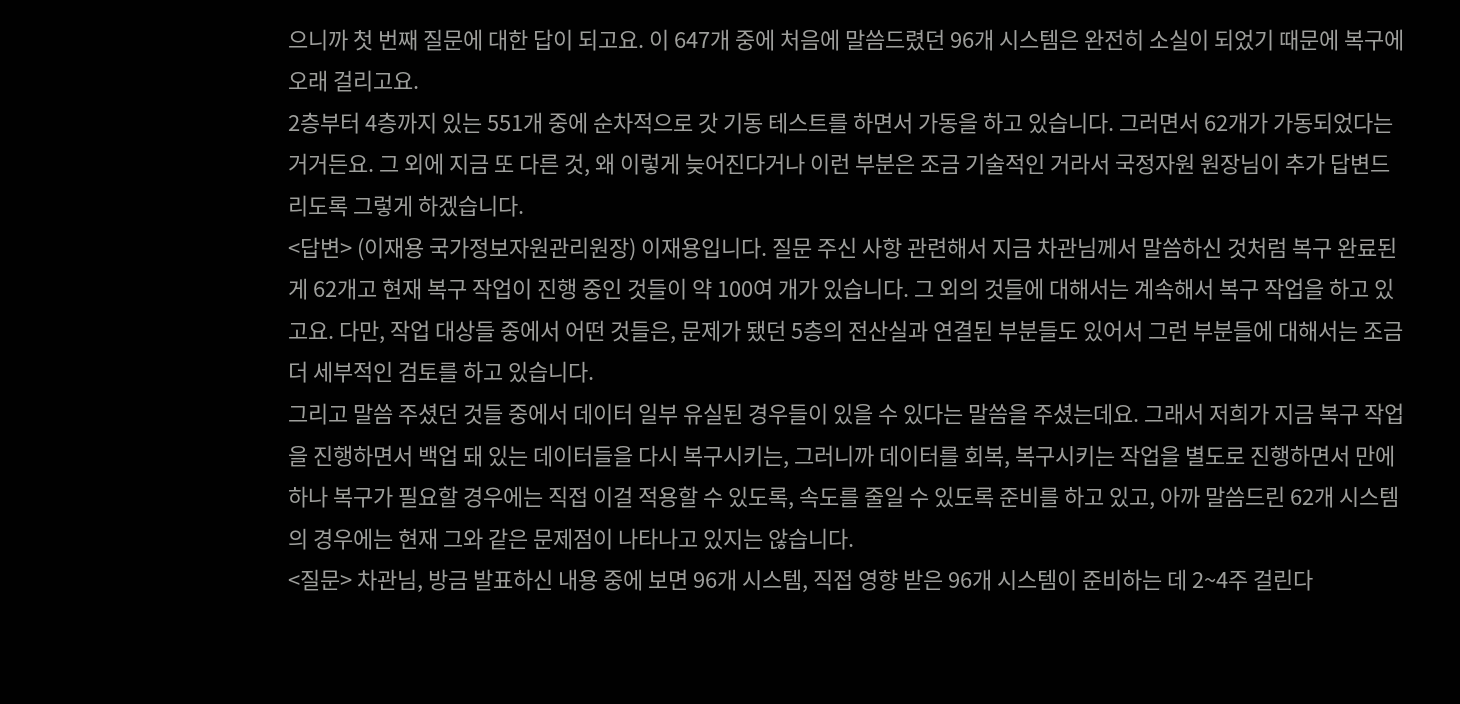으니까 첫 번째 질문에 대한 답이 되고요. 이 647개 중에 처음에 말씀드렸던 96개 시스템은 완전히 소실이 되었기 때문에 복구에 오래 걸리고요.
2층부터 4층까지 있는 551개 중에 순차적으로 갓 기동 테스트를 하면서 가동을 하고 있습니다. 그러면서 62개가 가동되었다는 거거든요. 그 외에 지금 또 다른 것, 왜 이렇게 늦어진다거나 이런 부분은 조금 기술적인 거라서 국정자원 원장님이 추가 답변드리도록 그렇게 하겠습니다.
<답변> (이재용 국가정보자원관리원장) 이재용입니다. 질문 주신 사항 관련해서 지금 차관님께서 말씀하신 것처럼 복구 완료된 게 62개고 현재 복구 작업이 진행 중인 것들이 약 100여 개가 있습니다. 그 외의 것들에 대해서는 계속해서 복구 작업을 하고 있고요. 다만, 작업 대상들 중에서 어떤 것들은, 문제가 됐던 5층의 전산실과 연결된 부분들도 있어서 그런 부분들에 대해서는 조금 더 세부적인 검토를 하고 있습니다.
그리고 말씀 주셨던 것들 중에서 데이터 일부 유실된 경우들이 있을 수 있다는 말씀을 주셨는데요. 그래서 저희가 지금 복구 작업을 진행하면서 백업 돼 있는 데이터들을 다시 복구시키는, 그러니까 데이터를 회복, 복구시키는 작업을 별도로 진행하면서 만에 하나 복구가 필요할 경우에는 직접 이걸 적용할 수 있도록, 속도를 줄일 수 있도록 준비를 하고 있고, 아까 말씀드린 62개 시스템의 경우에는 현재 그와 같은 문제점이 나타나고 있지는 않습니다.
<질문> 차관님, 방금 발표하신 내용 중에 보면 96개 시스템, 직접 영향 받은 96개 시스템이 준비하는 데 2~4주 걸린다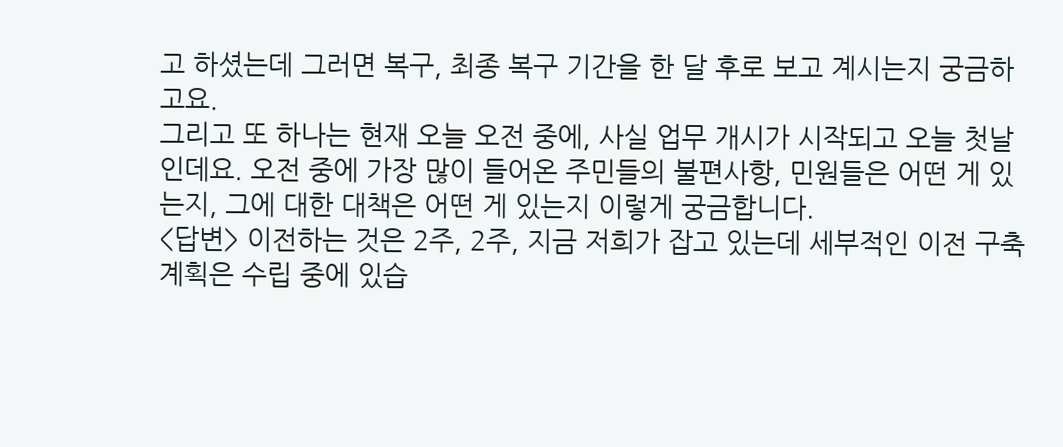고 하셨는데 그러면 복구, 최종 복구 기간을 한 달 후로 보고 계시는지 궁금하고요.
그리고 또 하나는 현재 오늘 오전 중에, 사실 업무 개시가 시작되고 오늘 첫날인데요. 오전 중에 가장 많이 들어온 주민들의 불편사항, 민원들은 어떤 게 있는지, 그에 대한 대책은 어떤 게 있는지 이렇게 궁금합니다.
<답변> 이전하는 것은 2주, 2주, 지금 저희가 잡고 있는데 세부적인 이전 구축 계획은 수립 중에 있습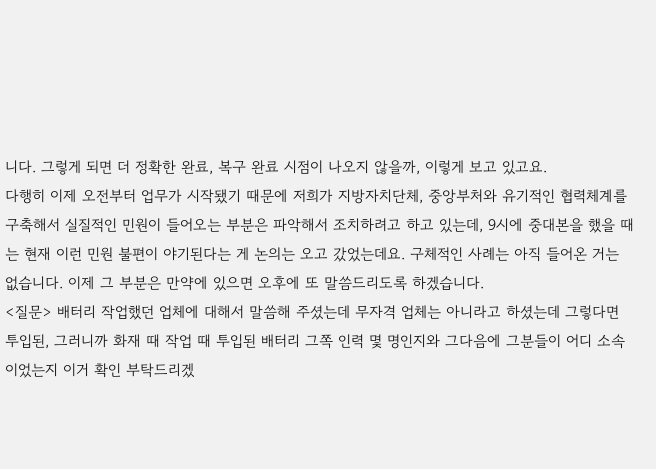니다. 그렇게 되면 더 정확한 완료, 복구 완료 시점이 나오지 않을까, 이렇게 보고 있고요.
다행히 이제 오전부터 업무가 시작됐기 때문에 저희가 지방자치단체, 중앙부처와 유기적인 협력체계를 구축해서 실질적인 민원이 들어오는 부분은 파악해서 조치하려고 하고 있는데, 9시에 중대본을 했을 때는 현재 이런 민원 불편이 야기된다는 게 논의는 오고 갔었는데요. 구체적인 사례는 아직 들어온 거는 없습니다. 이제 그 부분은 만약에 있으면 오후에 또 말씀드리도록 하겠습니다.
<질문> 배터리 작업했던 업체에 대해서 말씀해 주셨는데 무자격 업체는 아니라고 하셨는데 그렇다면 투입된, 그러니까 화재 때 작업 때 투입된 배터리 그쪽 인력 몇 명인지와 그다음에 그분들이 어디 소속이었는지 이거 확인 부탁드리겠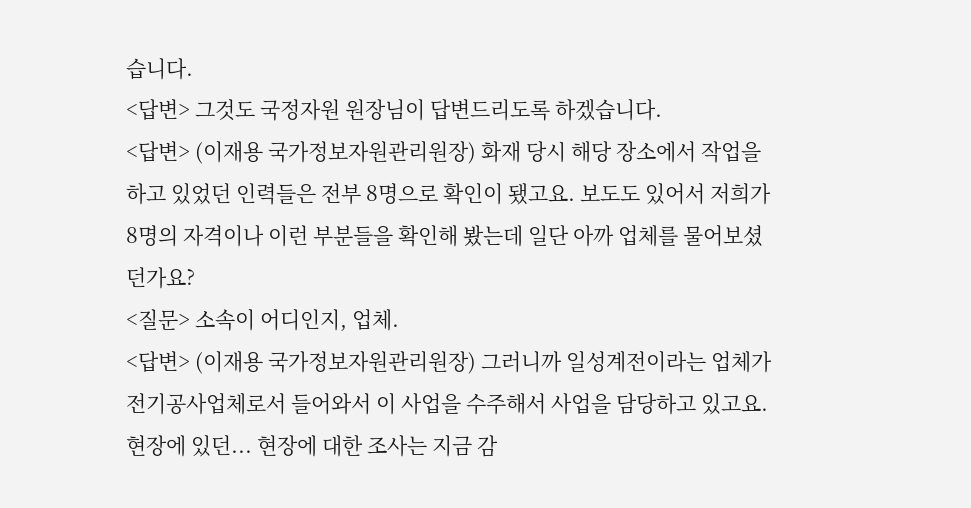습니다.
<답변> 그것도 국정자원 원장님이 답변드리도록 하겠습니다.
<답변> (이재용 국가정보자원관리원장) 화재 당시 해당 장소에서 작업을 하고 있었던 인력들은 전부 8명으로 확인이 됐고요. 보도도 있어서 저희가 8명의 자격이나 이런 부분들을 확인해 봤는데 일단 아까 업체를 물어보셨던가요?
<질문> 소속이 어디인지, 업체.
<답변> (이재용 국가정보자원관리원장) 그러니까 일성계전이라는 업체가 전기공사업체로서 들어와서 이 사업을 수주해서 사업을 담당하고 있고요. 현장에 있던... 현장에 대한 조사는 지금 감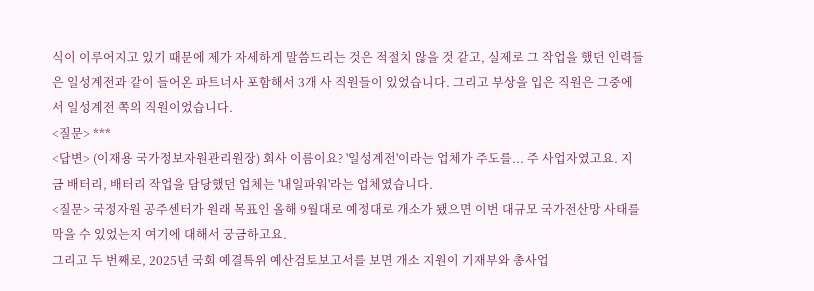식이 이루어지고 있기 때문에 제가 자세하게 말씀드리는 것은 적절치 않을 것 같고, 실제로 그 작업을 했던 인력들은 일성계전과 같이 들어온 파트너사 포함해서 3개 사 직원들이 있었습니다. 그리고 부상을 입은 직원은 그중에서 일성계전 쪽의 직원이었습니다.
<질문> ***
<답변> (이재용 국가정보자원관리원장) 회사 이름이요? '일성계전'이라는 업체가 주도를... 주 사업자였고요. 지금 배터리, 배터리 작업을 담당했던 업체는 '내일파워'라는 업체였습니다.
<질문> 국정자원 공주센터가 원래 목표인 올해 9월대로 예정대로 개소가 됐으면 이번 대규모 국가전산망 사태를 막을 수 있었는지 여기에 대해서 궁금하고요.
그리고 두 번째로, 2025년 국회 예결특위 예산검토보고서를 보면 개소 지원이 기재부와 총사업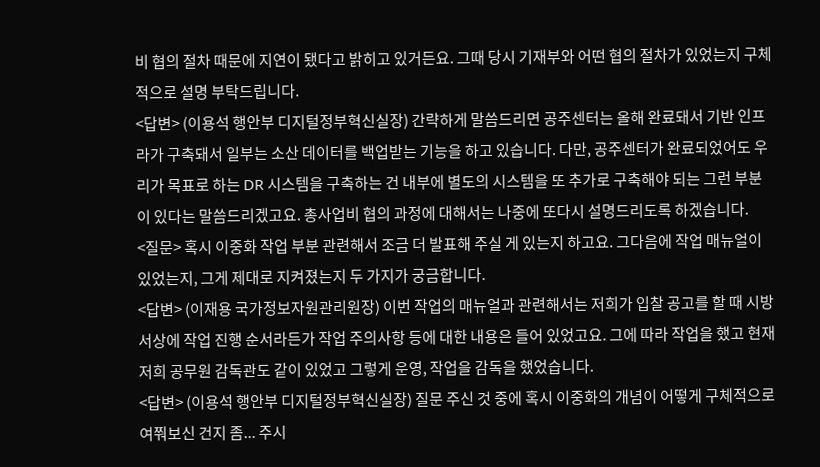비 협의 절차 때문에 지연이 됐다고 밝히고 있거든요. 그때 당시 기재부와 어떤 협의 절차가 있었는지 구체적으로 설명 부탁드립니다.
<답변> (이용석 행안부 디지털정부혁신실장) 간략하게 말씀드리면 공주센터는 올해 완료돼서 기반 인프라가 구축돼서 일부는 소산 데이터를 백업받는 기능을 하고 있습니다. 다만, 공주센터가 완료되었어도 우리가 목표로 하는 DR 시스템을 구축하는 건 내부에 별도의 시스템을 또 추가로 구축해야 되는 그런 부분이 있다는 말씀드리겠고요. 총사업비 협의 과정에 대해서는 나중에 또다시 설명드리도록 하겠습니다.
<질문> 혹시 이중화 작업 부분 관련해서 조금 더 발표해 주실 게 있는지 하고요. 그다음에 작업 매뉴얼이 있었는지, 그게 제대로 지켜졌는지 두 가지가 궁금합니다.
<답변> (이재용 국가정보자원관리원장) 이번 작업의 매뉴얼과 관련해서는 저희가 입찰 공고를 할 때 시방서상에 작업 진행 순서라든가 작업 주의사항 등에 대한 내용은 들어 있었고요. 그에 따라 작업을 했고 현재 저희 공무원 감독관도 같이 있었고 그렇게 운영, 작업을 감독을 했었습니다.
<답변> (이용석 행안부 디지털정부혁신실장) 질문 주신 것 중에 혹시 이중화의 개념이 어떻게 구체적으로 여쭤보신 건지 좀... 주시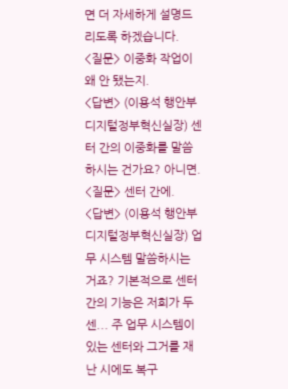면 더 자세하게 설명드리도록 하겠습니다.
<질문> 이중화 작업이 왜 안 됐는지.
<답변> (이용석 행안부 디지털정부혁신실장) 센터 간의 이중화를 말씀하시는 건가요? 아니면.
<질문> 센터 간에.
<답변> (이용석 행안부 디지털정부혁신실장) 업무 시스템 말씀하시는 거죠? 기본적으로 센터 간의 기능은 저희가 두 센... 주 업무 시스템이 있는 센터와 그거를 재난 시에도 복구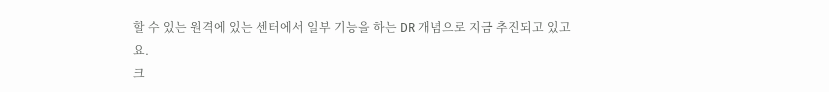할 수 있는 원격에 있는 센터에서 일부 기능을 하는 DR 개념으로 지금 추진되고 있고요.
크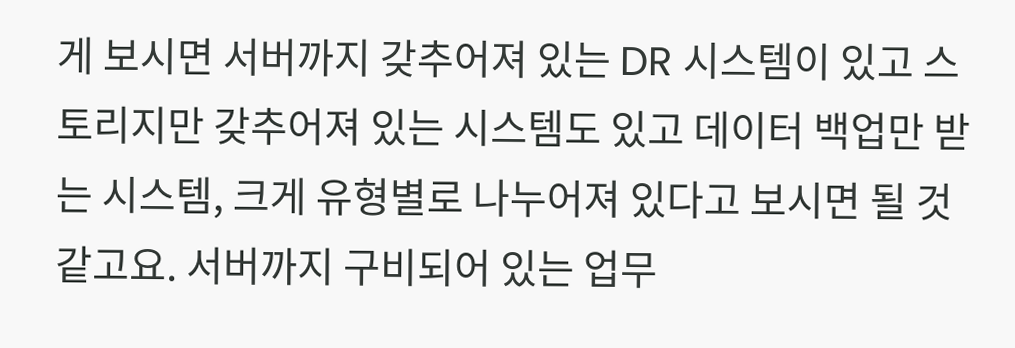게 보시면 서버까지 갖추어져 있는 DR 시스템이 있고 스토리지만 갖추어져 있는 시스템도 있고 데이터 백업만 받는 시스템, 크게 유형별로 나누어져 있다고 보시면 될 것 같고요. 서버까지 구비되어 있는 업무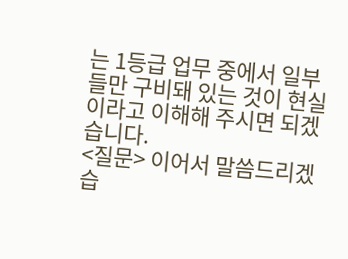는 1등급 업무 중에서 일부들만 구비돼 있는 것이 현실이라고 이해해 주시면 되겠습니다.
<질문> 이어서 말씀드리겠습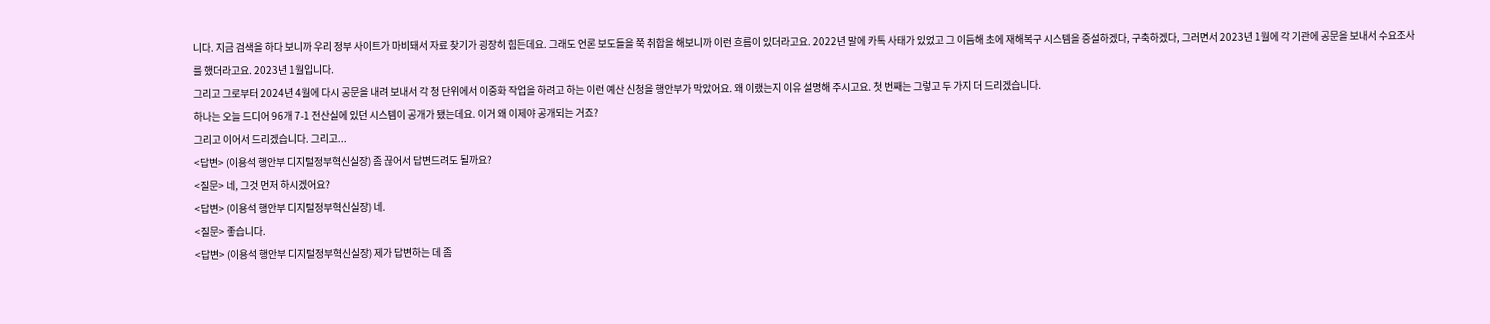니다. 지금 검색을 하다 보니까 우리 정부 사이트가 마비돼서 자료 찾기가 굉장히 힘든데요. 그래도 언론 보도들을 쭉 취합을 해보니까 이런 흐름이 있더라고요. 2022년 말에 카톡 사태가 있었고 그 이듬해 초에 재해복구 시스템을 증설하겠다, 구축하겠다, 그러면서 2023년 1월에 각 기관에 공문을 보내서 수요조사를 했더라고요. 2023년 1월입니다.
그리고 그로부터 2024년 4월에 다시 공문을 내려 보내서 각 청 단위에서 이중화 작업을 하려고 하는 이런 예산 신청을 행안부가 막았어요. 왜 이랬는지 이유 설명해 주시고요. 첫 번째는 그렇고 두 가지 더 드리겠습니다.
하나는 오늘 드디어 96개 7-1 전산실에 있던 시스템이 공개가 됐는데요. 이거 왜 이제야 공개되는 거죠?
그리고 이어서 드리겠습니다. 그리고...
<답변> (이용석 행안부 디지털정부혁신실장) 좀 끊어서 답변드려도 될까요?
<질문> 네, 그것 먼저 하시겠어요?
<답변> (이용석 행안부 디지털정부혁신실장) 네.
<질문> 좋습니다.
<답변> (이용석 행안부 디지털정부혁신실장) 제가 답변하는 데 좀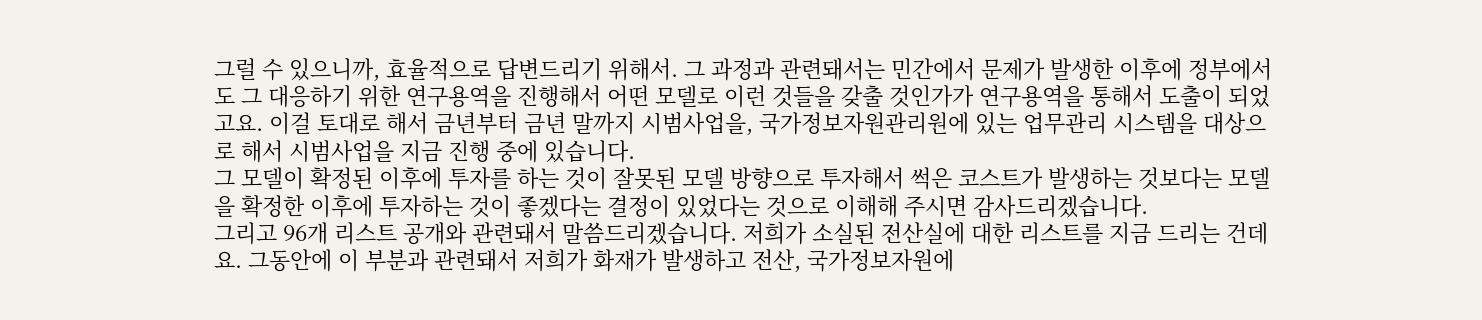그럴 수 있으니까, 효율적으로 답변드리기 위해서. 그 과정과 관련돼서는 민간에서 문제가 발생한 이후에 정부에서도 그 대응하기 위한 연구용역을 진행해서 어떤 모델로 이런 것들을 갖출 것인가가 연구용역을 통해서 도출이 되었고요. 이걸 토대로 해서 금년부터 금년 말까지 시범사업을, 국가정보자원관리원에 있는 업무관리 시스템을 대상으로 해서 시범사업을 지금 진행 중에 있습니다.
그 모델이 확정된 이후에 투자를 하는 것이 잘못된 모델 방향으로 투자해서 썩은 코스트가 발생하는 것보다는 모델을 확정한 이후에 투자하는 것이 좋겠다는 결정이 있었다는 것으로 이해해 주시면 감사드리겠습니다.
그리고 96개 리스트 공개와 관련돼서 말씀드리겠습니다. 저희가 소실된 전산실에 대한 리스트를 지금 드리는 건데요. 그동안에 이 부분과 관련돼서 저희가 화재가 발생하고 전산, 국가정보자원에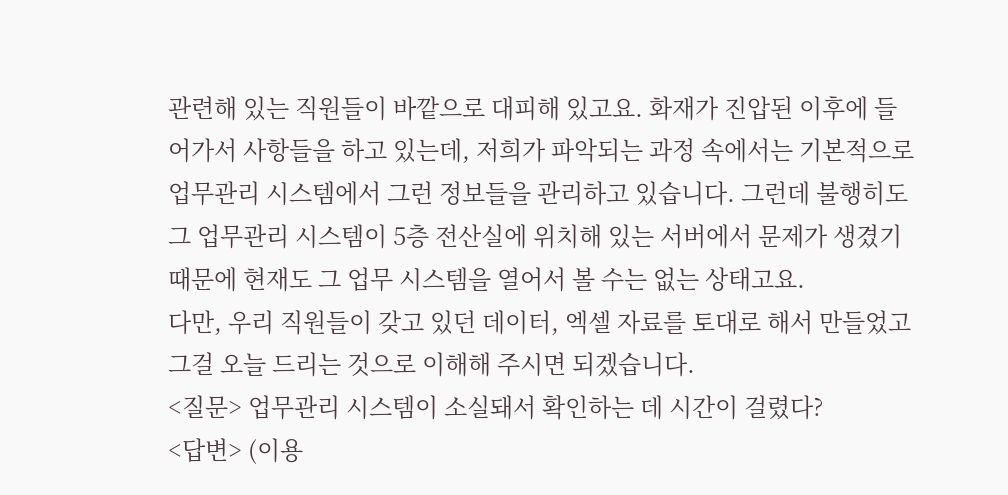관련해 있는 직원들이 바깥으로 대피해 있고요. 화재가 진압된 이후에 들어가서 사항들을 하고 있는데, 저희가 파악되는 과정 속에서는 기본적으로 업무관리 시스템에서 그런 정보들을 관리하고 있습니다. 그런데 불행히도 그 업무관리 시스템이 5층 전산실에 위치해 있는 서버에서 문제가 생겼기 때문에 현재도 그 업무 시스템을 열어서 볼 수는 없는 상태고요.
다만, 우리 직원들이 갖고 있던 데이터, 엑셀 자료를 토대로 해서 만들었고 그걸 오늘 드리는 것으로 이해해 주시면 되겠습니다.
<질문> 업무관리 시스템이 소실돼서 확인하는 데 시간이 걸렸다?
<답변> (이용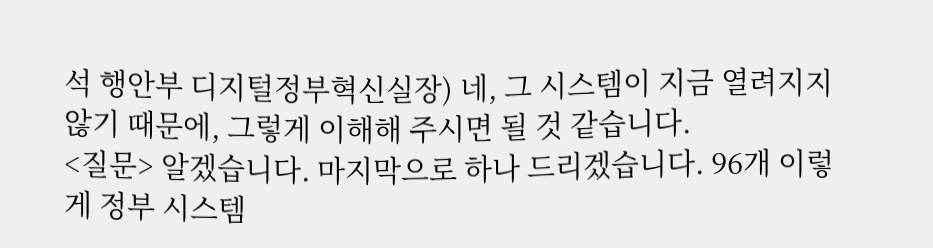석 행안부 디지털정부혁신실장) 네, 그 시스템이 지금 열려지지 않기 때문에, 그렇게 이해해 주시면 될 것 같습니다.
<질문> 알겠습니다. 마지막으로 하나 드리겠습니다. 96개 이렇게 정부 시스템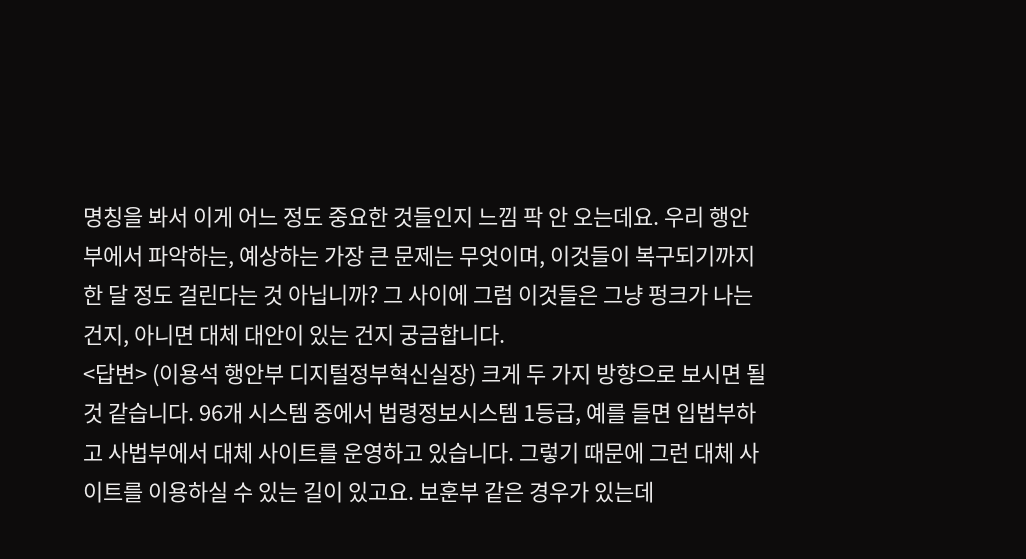명칭을 봐서 이게 어느 정도 중요한 것들인지 느낌 팍 안 오는데요. 우리 행안부에서 파악하는, 예상하는 가장 큰 문제는 무엇이며, 이것들이 복구되기까지 한 달 정도 걸린다는 것 아닙니까? 그 사이에 그럼 이것들은 그냥 펑크가 나는 건지, 아니면 대체 대안이 있는 건지 궁금합니다.
<답변> (이용석 행안부 디지털정부혁신실장) 크게 두 가지 방향으로 보시면 될 것 같습니다. 96개 시스템 중에서 법령정보시스템 1등급, 예를 들면 입법부하고 사법부에서 대체 사이트를 운영하고 있습니다. 그렇기 때문에 그런 대체 사이트를 이용하실 수 있는 길이 있고요. 보훈부 같은 경우가 있는데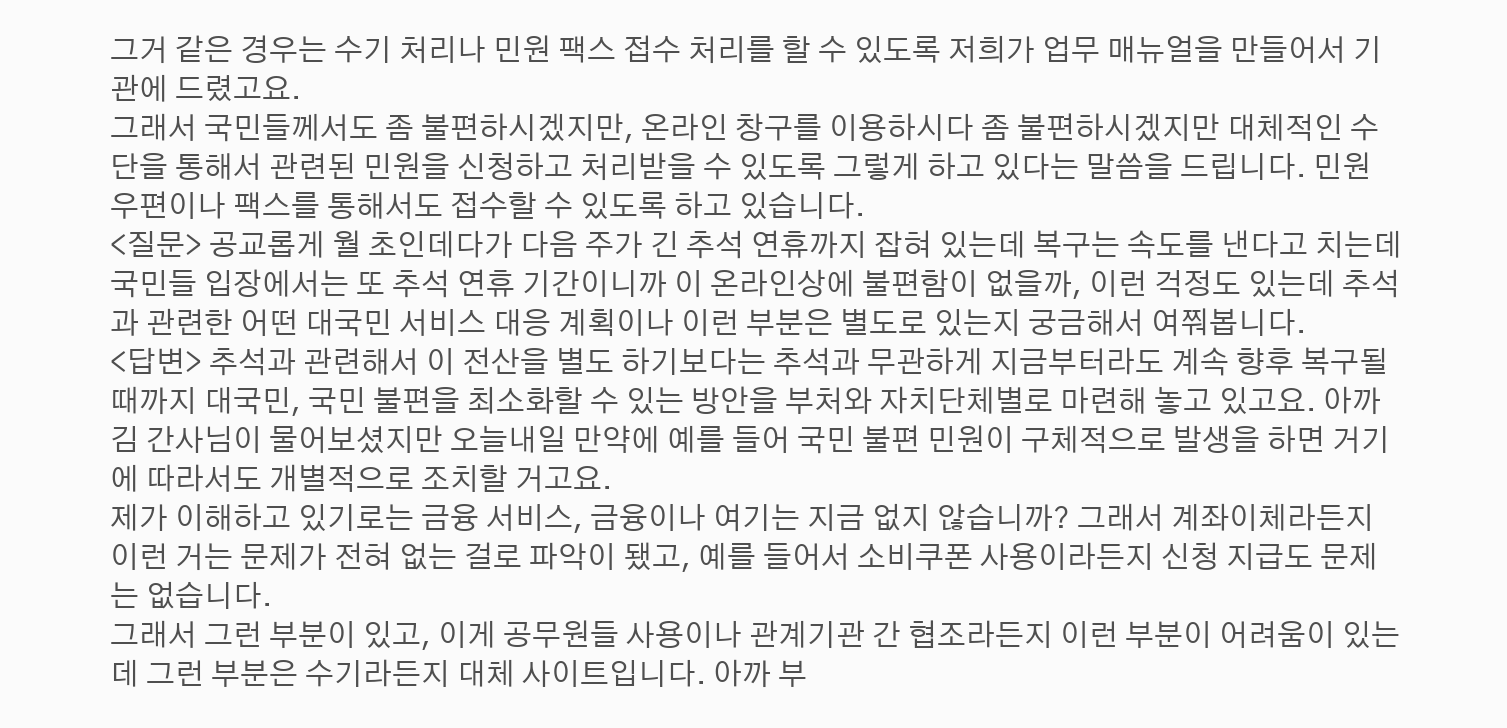그거 같은 경우는 수기 처리나 민원 팩스 접수 처리를 할 수 있도록 저희가 업무 매뉴얼을 만들어서 기관에 드렸고요.
그래서 국민들께서도 좀 불편하시겠지만, 온라인 창구를 이용하시다 좀 불편하시겠지만 대체적인 수단을 통해서 관련된 민원을 신청하고 처리받을 수 있도록 그렇게 하고 있다는 말씀을 드립니다. 민원 우편이나 팩스를 통해서도 접수할 수 있도록 하고 있습니다.
<질문> 공교롭게 월 초인데다가 다음 주가 긴 추석 연휴까지 잡혀 있는데 복구는 속도를 낸다고 치는데 국민들 입장에서는 또 추석 연휴 기간이니까 이 온라인상에 불편함이 없을까, 이런 걱정도 있는데 추석과 관련한 어떤 대국민 서비스 대응 계획이나 이런 부분은 별도로 있는지 궁금해서 여쭤봅니다.
<답변> 추석과 관련해서 이 전산을 별도 하기보다는 추석과 무관하게 지금부터라도 계속 향후 복구될 때까지 대국민, 국민 불편을 최소화할 수 있는 방안을 부처와 자치단체별로 마련해 놓고 있고요. 아까 김 간사님이 물어보셨지만 오늘내일 만약에 예를 들어 국민 불편 민원이 구체적으로 발생을 하면 거기에 따라서도 개별적으로 조치할 거고요.
제가 이해하고 있기로는 금융 서비스, 금융이나 여기는 지금 없지 않습니까? 그래서 계좌이체라든지 이런 거는 문제가 전혀 없는 걸로 파악이 됐고, 예를 들어서 소비쿠폰 사용이라든지 신청 지급도 문제는 없습니다.
그래서 그런 부분이 있고, 이게 공무원들 사용이나 관계기관 간 협조라든지 이런 부분이 어려움이 있는데 그런 부분은 수기라든지 대체 사이트입니다. 아까 부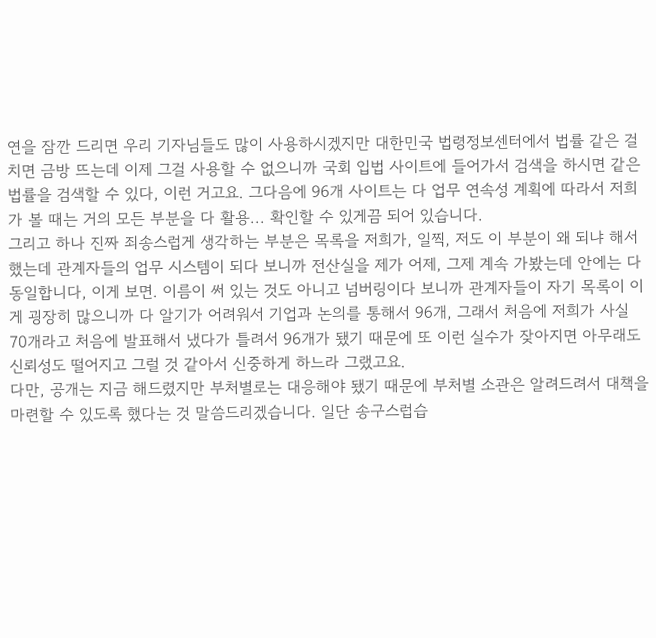연을 잠깐 드리면 우리 기자님들도 많이 사용하시겠지만 대한민국 법령정보센터에서 법률 같은 걸 치면 금방 뜨는데 이제 그걸 사용할 수 없으니까 국회 입법 사이트에 들어가서 검색을 하시면 같은 법률을 검색할 수 있다, 이런 거고요. 그다음에 96개 사이트는 다 업무 연속성 계획에 따라서 저희가 볼 때는 거의 모든 부분을 다 활용... 확인할 수 있게끔 되어 있습니다.
그리고 하나 진짜 죄송스럽게 생각하는 부분은 목록을 저희가, 일찍, 저도 이 부분이 왜 되냐 해서 했는데 관계자들의 업무 시스템이 되다 보니까 전산실을 제가 어제, 그제 계속 가봤는데 안에는 다 동일합니다, 이게 보면. 이름이 써 있는 것도 아니고 넘버링이다 보니까 관계자들이 자기 목록이 이게 굉장히 많으니까 다 알기가 어려워서 기업과 논의를 통해서 96개, 그래서 처음에 저희가 사실 70개라고 처음에 발표해서 냈다가 틀려서 96개가 됐기 때문에 또 이런 실수가 잦아지면 아무래도 신뢰성도 떨어지고 그럴 것 같아서 신중하게 하느라 그랬고요.
다만, 공개는 지금 해드렸지만 부처별로는 대응해야 됐기 때문에 부처별 소관은 알려드려서 대책을 마련할 수 있도록 했다는 것 말씀드리겠습니다. 일단 송구스럽습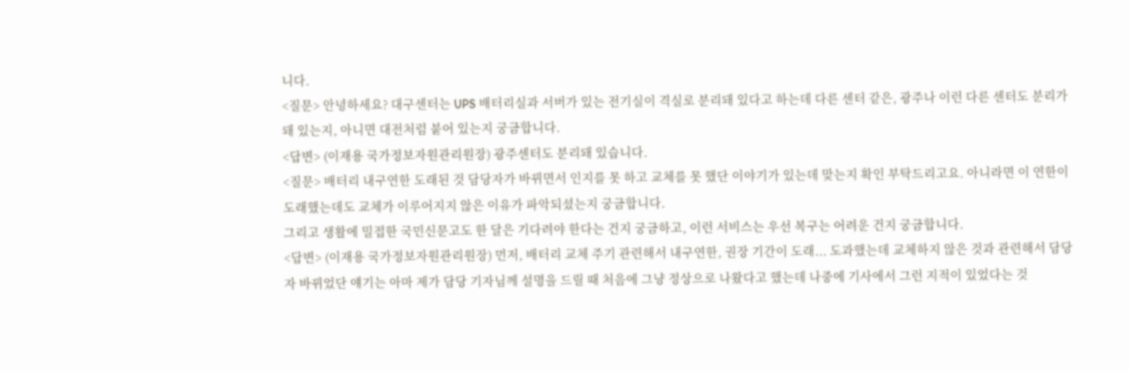니다.
<질문> 안녕하세요? 대구센터는 UPS 배터리실과 서버가 있는 전기실이 격실로 분리돼 있다고 하는데 다른 센터 같은, 광주나 이런 다른 센터도 분리가 돼 있는지, 아니면 대전처럼 붙어 있는지 궁금합니다.
<답변> (이재용 국가정보자원관리원장) 광주센터도 분리돼 있습니다.
<질문> 배터리 내구연한 도래된 것 담당자가 바뀌면서 인지를 못 하고 교체를 못 했단 이야기가 있는데 맞는지 확인 부탁드리고요. 아니라면 이 연한이 도래했는데도 교체가 이루어지지 않은 이유가 파악되셨는지 궁금합니다.
그리고 생활에 밀접한 국민신문고도 한 달은 기다려야 한다는 건지 궁금하고, 이런 서비스는 우선 복구는 어려운 건지 궁금합니다.
<답변> (이재용 국가정보자원관리원장) 먼저, 배터리 교체 주기 관련해서 내구연한, 권장 기간이 도래... 도과했는데 교체하지 않은 것과 관련해서 담당자 바뀌었단 얘기는 아마 제가 담당 기자님께 설명을 드릴 때 처음에 그냥 정상으로 나왔다고 했는데 나중에 기사에서 그런 지적이 있었다는 것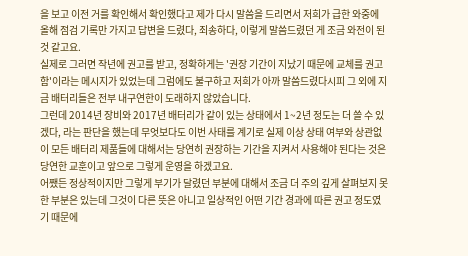을 보고 이전 거를 확인해서 확인했다고 제가 다시 말씀을 드리면서 저희가 급한 와중에 올해 점검 기록만 가지고 답변을 드렸다, 죄송하다, 이렇게 말씀드렸던 게 조금 와전이 된 것 같고요.
실제로 그러면 작년에 권고를 받고, 정확하게는 '권장 기간이 지났기 때문에 교체를 권고함'이라는 메시지가 있었는데 그럼에도 불구하고 저희가 아까 말씀드렸다시피 그 외에 지금 배터리들은 전부 내구연한이 도래하지 않았습니다.
그런데 2014년 장비와 2017년 배터리가 같이 있는 상태에서 1~2년 정도는 더 쓸 수 있겠다, 라는 판단을 했는데 무엇보다도 이번 사태를 계기로 실제 이상 상태 여부와 상관없이 모든 배터리 제품들에 대해서는 당연히 권장하는 기간을 지켜서 사용해야 된다는 것은 당연한 교훈이고 앞으로 그렇게 운영을 하겠고요.
어쨌든 정상적이지만 그렇게 부기가 달렸던 부분에 대해서 조금 더 주의 깊게 살펴보지 못한 부분은 있는데 그것이 다른 뜻은 아니고 일상적인 어떤 기간 경과에 따른 권고 정도였기 때문에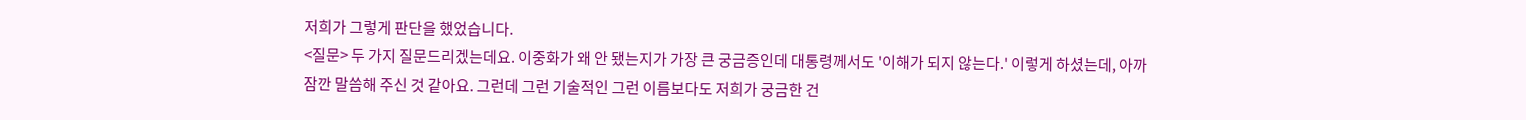저희가 그렇게 판단을 했었습니다.
<질문> 두 가지 질문드리겠는데요. 이중화가 왜 안 됐는지가 가장 큰 궁금증인데 대통령께서도 '이해가 되지 않는다.' 이렇게 하셨는데, 아까 잠깐 말씀해 주신 것 같아요. 그런데 그런 기술적인 그런 이름보다도 저희가 궁금한 건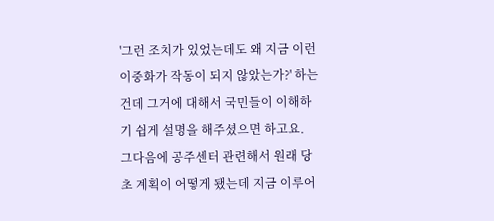'그런 조치가 있었는데도 왜 지금 이런 이중화가 작동이 되지 않았는가?' 하는 건데 그거에 대해서 국민들이 이해하기 쉽게 설명을 해주셨으면 하고요.
그다음에 공주센터 관련해서 원래 당초 계획이 어떻게 됐는데 지금 이루어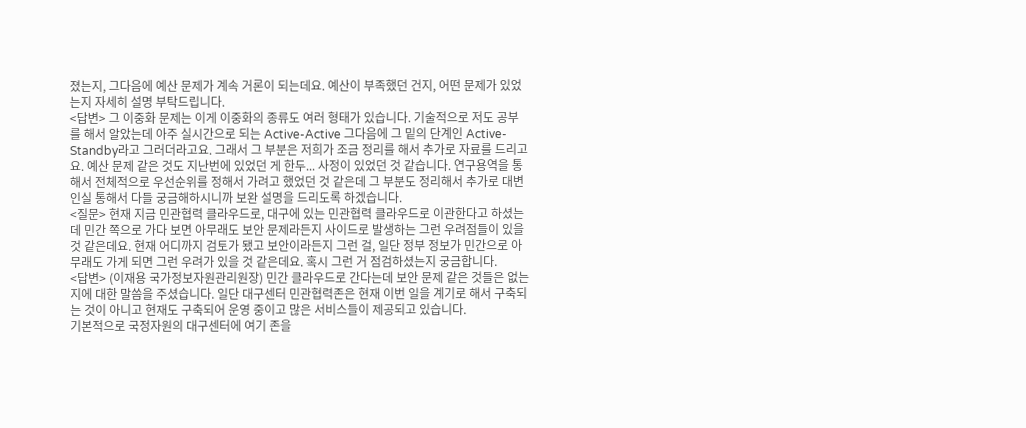졌는지, 그다음에 예산 문제가 계속 거론이 되는데요. 예산이 부족했던 건지, 어떤 문제가 있었는지 자세히 설명 부탁드립니다.
<답변> 그 이중화 문제는 이게 이중화의 종류도 여러 형태가 있습니다. 기술적으로 저도 공부를 해서 알았는데 아주 실시간으로 되는 Active-Active 그다음에 그 밑의 단계인 Active-Standby라고 그러더라고요. 그래서 그 부분은 저희가 조금 정리를 해서 추가로 자료를 드리고요. 예산 문제 같은 것도 지난번에 있었던 게 한두... 사정이 있었던 것 같습니다. 연구용역을 통해서 전체적으로 우선순위를 정해서 가려고 했었던 것 같은데 그 부분도 정리해서 추가로 대변인실 통해서 다들 궁금해하시니까 보완 설명을 드리도록 하겠습니다.
<질문> 현재 지금 민관협력 클라우드로, 대구에 있는 민관협력 클라우드로 이관한다고 하셨는데 민간 쪽으로 가다 보면 아무래도 보안 문제라든지 사이드로 발생하는 그런 우려점들이 있을 것 같은데요. 현재 어디까지 검토가 됐고 보안이라든지 그런 걸, 일단 정부 정보가 민간으로 아무래도 가게 되면 그런 우려가 있을 것 같은데요. 혹시 그런 거 점검하셨는지 궁금합니다.
<답변> (이재용 국가정보자원관리원장) 민간 클라우드로 간다는데 보안 문제 같은 것들은 없는지에 대한 말씀을 주셨습니다. 일단 대구센터 민관협력존은 현재 이번 일을 계기로 해서 구축되는 것이 아니고 현재도 구축되어 운영 중이고 많은 서비스들이 제공되고 있습니다.
기본적으로 국정자원의 대구센터에 여기 존을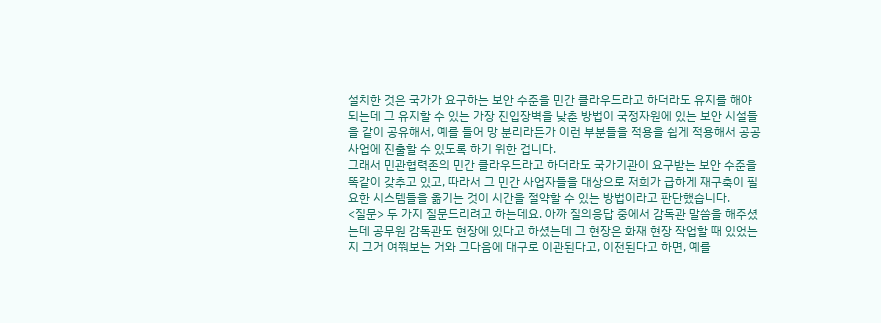설치한 것은 국가가 요구하는 보안 수준을 민간 클라우드라고 하더라도 유지를 해야 되는데 그 유지할 수 있는 가장 진입장벽을 낮춘 방법이 국정자원에 있는 보안 시설들을 같이 공유해서, 예를 들어 망 분리라든가 이런 부분들을 적용을 쉽게 적용해서 공공사업에 진출할 수 있도록 하기 위한 겁니다.
그래서 민관협력존의 민간 클라우드라고 하더라도 국가기관이 요구받는 보안 수준을 똑같이 갖추고 있고, 따라서 그 민간 사업자들을 대상으로 저희가 급하게 재구축이 필요한 시스템들을 옮기는 것이 시간을 절약할 수 있는 방법이라고 판단했습니다.
<질문> 두 가지 질문드리려고 하는데요. 아까 질의응답 중에서 감독관 말씀을 해주셨는데 공무원 감독관도 현장에 있다고 하셨는데 그 현장은 화재 현장 작업할 때 있었는지 그거 여쭤보는 거와 그다음에 대구로 이관된다고, 이전된다고 하면, 예를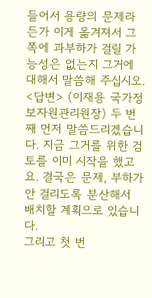들어서 용량의 문제라든가 이게 옮겨져서 그쪽에 과부하가 걸릴 가능성은 없는지 그거에 대해서 말씀해 주십시오.
<답변> (이재용 국가정보자원관리원장) 두 번째 먼저 말씀드리겠습니다. 지금 그거를 위한 검토를 이미 시작을 했고요. 결국은 문제, 부하가 안 걸리도록 분산해서 배치할 계획으로 있습니다.
그리고 첫 번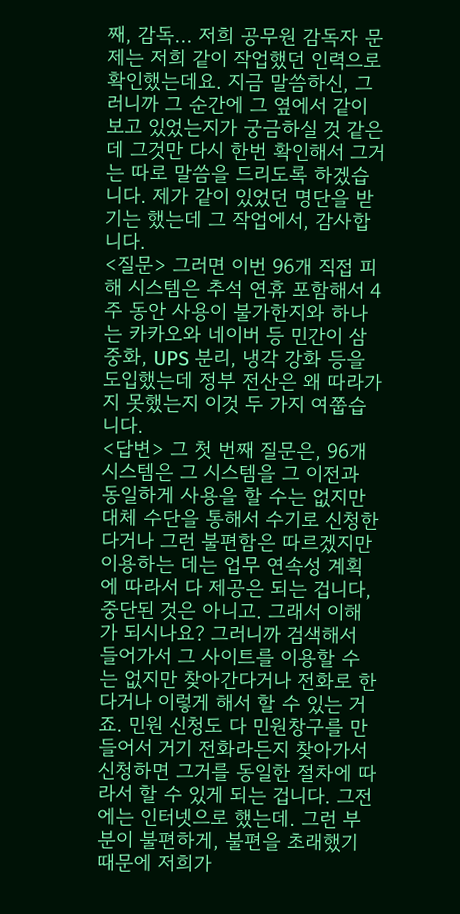째, 감독... 저희 공무원 감독자 문제는 저희 같이 작업했던 인력으로 확인했는데요. 지금 말씀하신, 그러니까 그 순간에 그 옆에서 같이 보고 있었는지가 궁금하실 것 같은데 그것만 다시 한번 확인해서 그거는 따로 말씀을 드리도록 하겠습니다. 제가 같이 있었던 명단을 받기는 했는데 그 작업에서, 감사합니다.
<질문> 그러면 이번 96개 직접 피해 시스템은 추석 연휴 포함해서 4주 동안 사용이 불가한지와 하나는 카카오와 네이버 등 민간이 삼중화, UPS 분리, 냉각 강화 등을 도입했는데 정부 전산은 왜 따라가지 못했는지 이것 두 가지 여쭙습니다.
<답변> 그 첫 번째 질문은, 96개 시스템은 그 시스템을 그 이전과 동일하게 사용을 할 수는 없지만 대체 수단을 통해서 수기로 신청한다거나 그런 불편함은 따르겠지만 이용하는 데는 업무 연속성 계획에 따라서 다 제공은 되는 겁니다, 중단된 것은 아니고. 그래서 이해가 되시나요? 그러니까 검색해서 들어가서 그 사이트를 이용할 수는 없지만 찾아간다거나 전화로 한다거나 이렇게 해서 할 수 있는 거죠. 민원 신청도 다 민원창구를 만들어서 거기 전화라든지 찾아가서 신청하면 그거를 동일한 절차에 따라서 할 수 있게 되는 겁니다. 그전에는 인터넷으로 했는데. 그런 부분이 불편하게, 불편을 초래했기 때문에 저희가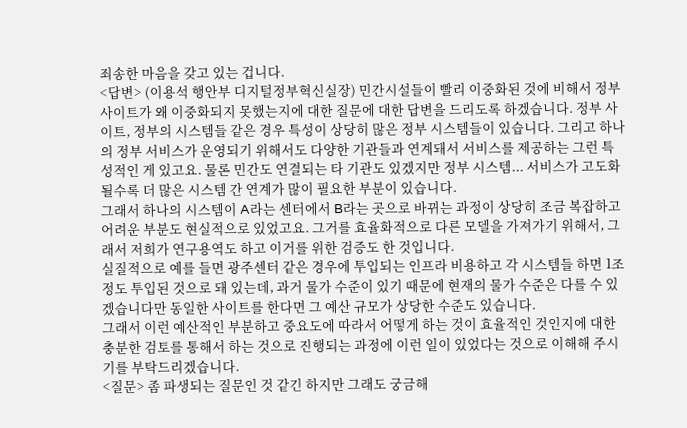죄송한 마음을 갖고 있는 겁니다.
<답변> (이용석 행안부 디지털정부혁신실장) 민간시설들이 빨리 이중화된 것에 비해서 정부 사이트가 왜 이중화되지 못했는지에 대한 질문에 대한 답변을 드리도록 하겠습니다. 정부 사이트, 정부의 시스템들 같은 경우 특성이 상당히 많은 정부 시스템들이 있습니다. 그리고 하나의 정부 서비스가 운영되기 위해서도 다양한 기관들과 연계돼서 서비스를 제공하는 그런 특성적인 게 있고요. 물론 민간도 연결되는 타 기관도 있겠지만 정부 시스템... 서비스가 고도화될수록 더 많은 시스템 간 연계가 많이 필요한 부분이 있습니다.
그래서 하나의 시스템이 A라는 센터에서 B라는 곳으로 바뀌는 과정이 상당히 조금 복잡하고 어려운 부분도 현실적으로 있었고요. 그거를 효율화적으로 다른 모델을 가져가기 위해서, 그래서 저희가 연구용역도 하고 이거를 위한 검증도 한 것입니다.
실질적으로 예를 들면 광주센터 같은 경우에 투입되는 인프라 비용하고 각 시스템들 하면 1조 정도 투입된 것으로 돼 있는데, 과거 물가 수준이 있기 때문에 현재의 물가 수준은 다를 수 있겠습니다만 동일한 사이트를 한다면 그 예산 규모가 상당한 수준도 있습니다.
그래서 이런 예산적인 부분하고 중요도에 따라서 어떻게 하는 것이 효율적인 것인지에 대한 충분한 검토를 통해서 하는 것으로 진행되는 과정에 이런 일이 있었다는 것으로 이해해 주시기를 부탁드리겠습니다.
<질문> 좀 파생되는 질문인 것 같긴 하지만 그래도 궁금해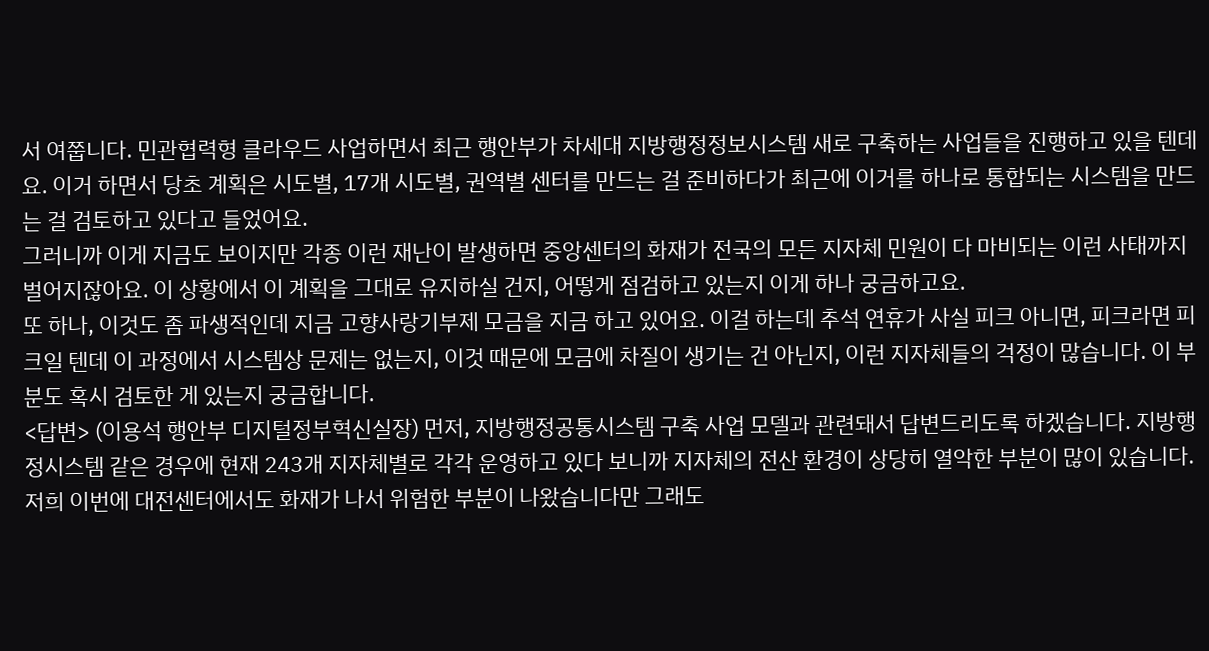서 여쭙니다. 민관협력형 클라우드 사업하면서 최근 행안부가 차세대 지방행정정보시스템 새로 구축하는 사업들을 진행하고 있을 텐데요. 이거 하면서 당초 계획은 시도별, 17개 시도별, 권역별 센터를 만드는 걸 준비하다가 최근에 이거를 하나로 통합되는 시스템을 만드는 걸 검토하고 있다고 들었어요.
그러니까 이게 지금도 보이지만 각종 이런 재난이 발생하면 중앙센터의 화재가 전국의 모든 지자체 민원이 다 마비되는 이런 사태까지 벌어지잖아요. 이 상황에서 이 계획을 그대로 유지하실 건지, 어떻게 점검하고 있는지 이게 하나 궁금하고요.
또 하나, 이것도 좀 파생적인데 지금 고향사랑기부제 모금을 지금 하고 있어요. 이걸 하는데 추석 연휴가 사실 피크 아니면, 피크라면 피크일 텐데 이 과정에서 시스템상 문제는 없는지, 이것 때문에 모금에 차질이 생기는 건 아닌지, 이런 지자체들의 걱정이 많습니다. 이 부분도 혹시 검토한 게 있는지 궁금합니다.
<답변> (이용석 행안부 디지털정부혁신실장) 먼저, 지방행정공통시스템 구축 사업 모델과 관련돼서 답변드리도록 하겠습니다. 지방행정시스템 같은 경우에 현재 243개 지자체별로 각각 운영하고 있다 보니까 지자체의 전산 환경이 상당히 열악한 부분이 많이 있습니다.
저희 이번에 대전센터에서도 화재가 나서 위험한 부분이 나왔습니다만 그래도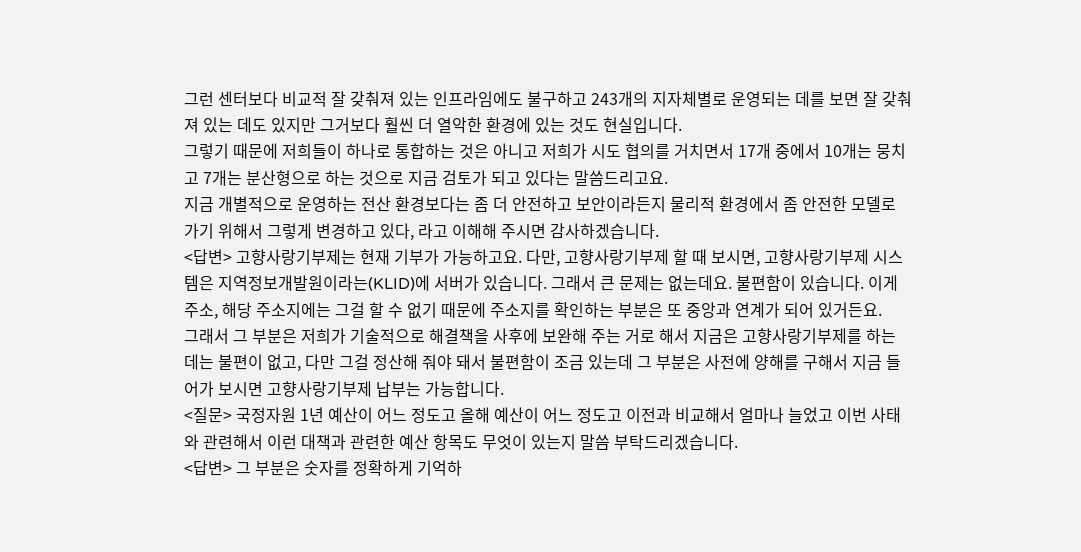그런 센터보다 비교적 잘 갖춰져 있는 인프라임에도 불구하고 243개의 지자체별로 운영되는 데를 보면 잘 갖춰져 있는 데도 있지만 그거보다 훨씬 더 열악한 환경에 있는 것도 현실입니다.
그렇기 때문에 저희들이 하나로 통합하는 것은 아니고 저희가 시도 협의를 거치면서 17개 중에서 10개는 뭉치고 7개는 분산형으로 하는 것으로 지금 검토가 되고 있다는 말씀드리고요.
지금 개별적으로 운영하는 전산 환경보다는 좀 더 안전하고 보안이라든지 물리적 환경에서 좀 안전한 모델로 가기 위해서 그렇게 변경하고 있다, 라고 이해해 주시면 감사하겠습니다.
<답변> 고향사랑기부제는 현재 기부가 가능하고요. 다만, 고향사랑기부제 할 때 보시면, 고향사랑기부제 시스템은 지역정보개발원이라는(KLID)에 서버가 있습니다. 그래서 큰 문제는 없는데요. 불편함이 있습니다. 이게 주소, 해당 주소지에는 그걸 할 수 없기 때문에 주소지를 확인하는 부분은 또 중앙과 연계가 되어 있거든요.
그래서 그 부분은 저희가 기술적으로 해결책을 사후에 보완해 주는 거로 해서 지금은 고향사랑기부제를 하는 데는 불편이 없고, 다만 그걸 정산해 줘야 돼서 불편함이 조금 있는데 그 부분은 사전에 양해를 구해서 지금 들어가 보시면 고향사랑기부제 납부는 가능합니다.
<질문> 국정자원 1년 예산이 어느 정도고 올해 예산이 어느 정도고 이전과 비교해서 얼마나 늘었고 이번 사태와 관련해서 이런 대책과 관련한 예산 항목도 무엇이 있는지 말씀 부탁드리겠습니다.
<답변> 그 부분은 숫자를 정확하게 기억하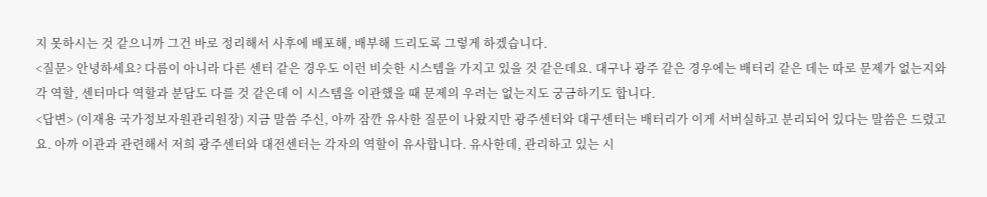지 못하시는 것 같으니까 그건 바로 정리해서 사후에 배포해, 배부해 드리도록 그렇게 하겠습니다.
<질문> 안녕하세요? 다름이 아니라 다른 센터 같은 경우도 이런 비슷한 시스템을 가지고 있을 것 같은데요. 대구나 광주 같은 경우에는 배터리 같은 데는 따로 문제가 없는지와 각 역할, 센터마다 역할과 분담도 다를 것 같은데 이 시스템을 이관했을 때 문제의 우려는 없는지도 궁금하기도 합니다.
<답변> (이재용 국가정보자원관리원장) 지금 말씀 주신, 아까 잠깐 유사한 질문이 나왔지만 광주센터와 대구센터는 배터리가 이게 서버실하고 분리되어 있다는 말씀은 드렸고요. 아까 이관과 관련해서 저희 광주센터와 대전센터는 각자의 역할이 유사합니다. 유사한데, 관리하고 있는 시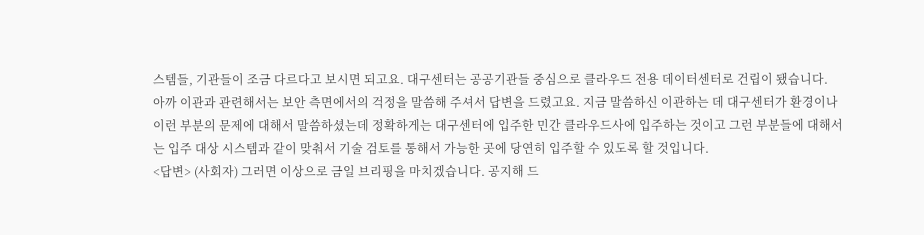스템들, 기관들이 조금 다르다고 보시면 되고요. 대구센터는 공공기관들 중심으로 클라우드 전용 데이터센터로 건립이 됐습니다.
아까 이관과 관련해서는 보안 측면에서의 걱정을 말씀해 주셔서 답변을 드렸고요. 지금 말씀하신 이관하는 데 대구센터가 환경이나 이런 부분의 문제에 대해서 말씀하셨는데 정확하게는 대구센터에 입주한 민간 클라우드사에 입주하는 것이고 그런 부분들에 대해서는 입주 대상 시스템과 같이 맞춰서 기술 검토를 통해서 가능한 곳에 당연히 입주할 수 있도록 할 것입니다.
<답변> (사회자) 그러면 이상으로 금일 브리핑을 마치겠습니다. 공지해 드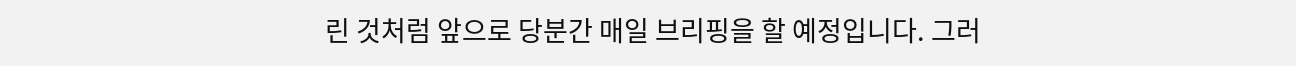린 것처럼 앞으로 당분간 매일 브리핑을 할 예정입니다. 그러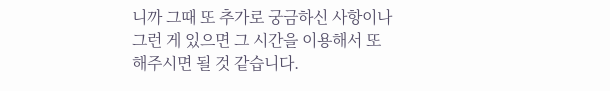니까 그때 또 추가로 궁금하신 사항이나 그런 게 있으면 그 시간을 이용해서 또 해주시면 될 것 같습니다.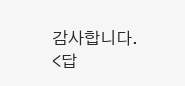감사합니다.
<답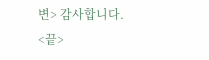변> 감사합니다.
<끝>